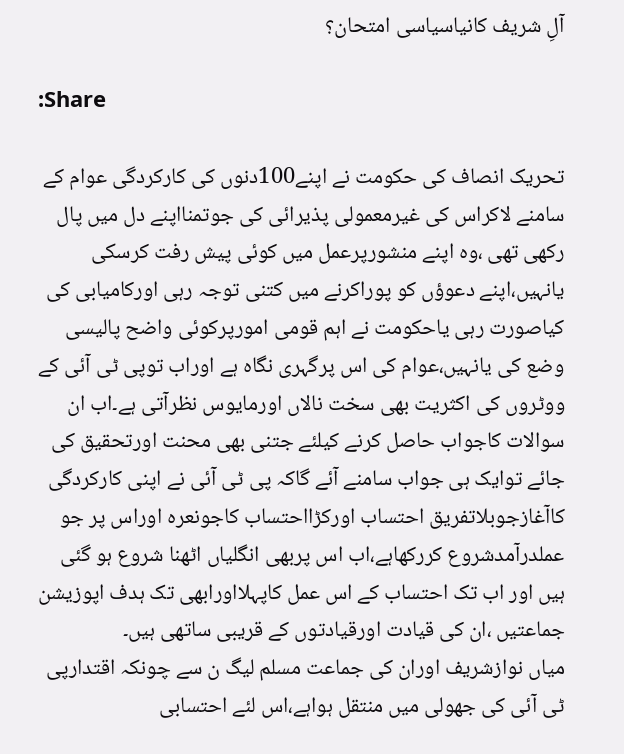آلِ شریف کانیاسیاسی امتحان؟

:Share

تحریک انصاف کی حکومت نے اپنے100دنوں کی کارکردگی عوام کے سامنے لاکراس کی غیرمعمولی پذیرائی کی جوتمنااپنے دل میں پال رکھی تھی ،وہ اپنے منشورپرعمل میں کوئی پیش رفت کرسکی یانہیں،اپنے دعوؤں کو پوراکرنے میں کتنی توجہ رہی اورکامیابی کی کیاصورت رہی یاحکومت نے اہم قومی امورپرکوئی واضح پالیسی وضع کی یانہیں،عوام کی اس پرگہری نگاہ ہے اوراب توپی ٹی آئی کے ووٹروں کی اکثریت بھی سخت نالاں اورمایوس نظرآتی ہے۔اب ان سوالات کاجواب حاصل کرنے کیلئے جتنی بھی محنت اورتحقیق کی جائے توایک ہی جواب سامنے آئے گاکہ پی ٹی آئی نے اپنی کارکردگی کاآغازجوبلاتفریق احتساب اورکڑااحتساب کاجونعرہ اوراس پر جو عملدرآمدشروع کررکھاہے،اب اس پربھی انگلیاں اٹھنا شروع ہو گئی ہیں اور اب تک احتساب کے اس عمل کاپہلااورابھی تک ہدف اپوزیشن جماعتیں ،ان کی قیادت اورقیادتوں کے قریبی ساتھی ہیں۔
میاں نوازشریف اوران کی جماعت مسلم لیگ ن سے چونکہ اقتدارپی ٹی آئی کی جھولی میں منتقل ہواہے،اس لئے احتسابی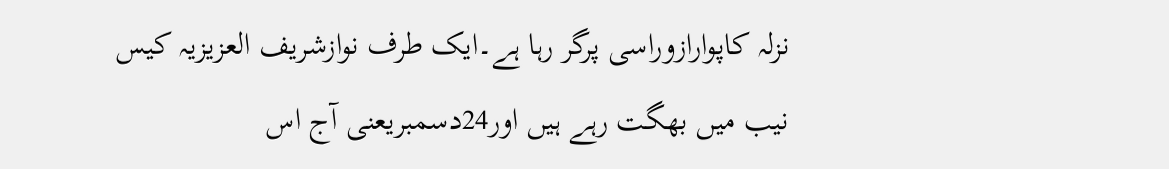نزلہ کاپوارازوراسی پرگر رہا ہے۔ایک طرف نوازشریف العزیزیہ کیس نیب میں بھگت رہے ہیں اور24دسمبریعنی آج اس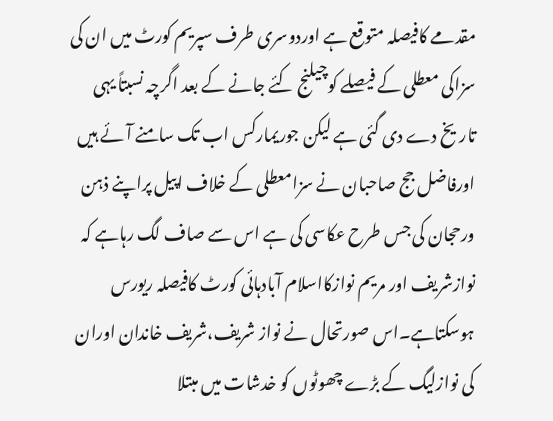مقدمے کافیصلہ متوقع ہے اوردوسری طرف سپریم کورٹ میں ان کی سزاکی معطلی کے فیصلے کوچیلنج کئے جانے کے بعد اگرچہ نسبتاً یہی تاریخ دے دی گئی ہے لیکن جوریمارکس اب تک سامنے آئے ہیں اورفاضل جج صاحبان نے سزامعطلی کے خلاف اپیل پراپنے ذہن ورحجان کی جس طرح عکاسی کی ہے اس سے صاف لگ رہاہے کہ نوازشریف اور مریم نوازکااسلام آبادہائی کورٹ کافیصلہ ریورس ہوسکتاہے۔اس صورتحال نے نواز شریف،شریف خاندان اوران کی نوازلیگ کے بڑے چھوٹوں کو خدشات میں مبتلا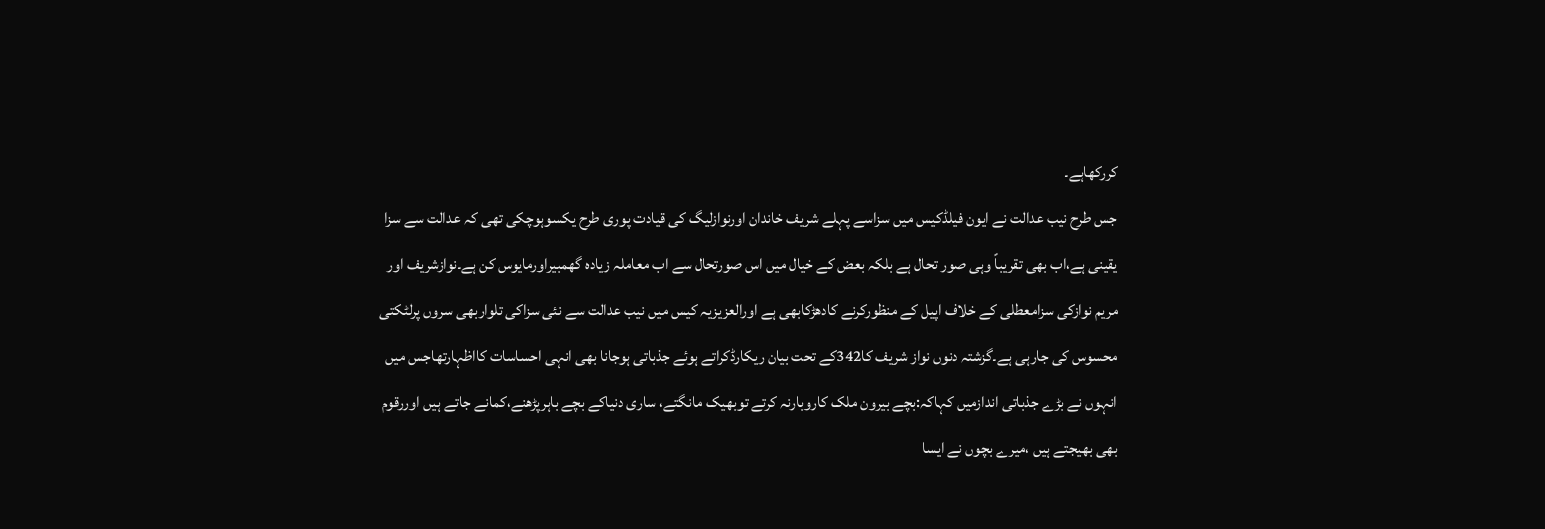کررکھاہے۔
جس طرح نیب عدالت نے ایون فیلڈکیس میں سزاسے پہلے شریف خاندان اورنوازلیگ کی قیادت پوری طرح یکسوہوچکی تھی کہ عدالت سے سزا یقینی ہے،اب بھی تقریباً وہی صور تحال ہے بلکہ بعض کے خیال میں اس صورتحال سے اب معاملہ زیادہ گھمبیراورمایوس کن ہے۔نوازشریف اور مریم نوازکی سزامعطلی کے خلاف اپیل کے منظورکرنے کادھڑکابھی ہے اورالعزیزیہ کیس میں نیب عدالت سے نئی سزاکی تلواربھی سروں پرلٹکتی محسوس کی جارہی ہے۔گزشتہ دنوں نواز شریف کا342کے تحت بیان ریکارڈکراتے ہوئے جذباتی ہوجانا بھی انہی احساسات کااظہارتھاجس میں انہوں نے بڑے جذباتی اندازمیں کہاکہ:بچے بیرون ملک کاروبارنہ کرتے توبھیک مانگتے، ساری دنیاکے بچے باہرپڑھنے،کمانے جاتے ہیں اوررقوم بھی بھیجتے ہیں ،میرے بچوں نے ایسا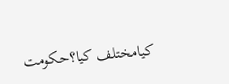کیامختلف کیا؟حکومت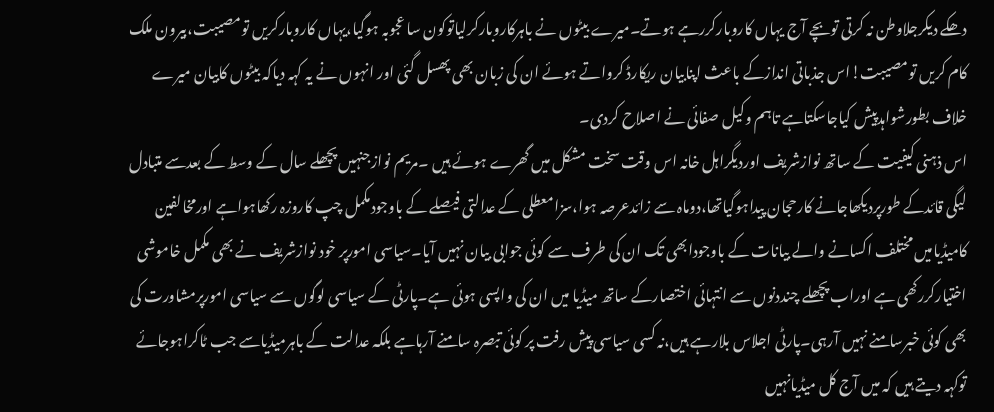دھکے دیکرجلاوطن نہ کرتی توبچے آج یہاں کاروبارکررہے ہوتے۔میرے بیٹوں نے باہرکاروبارکرلیاتوکون سا عجوبہ ہوگیا،یہاں کاروبارکریں تومصیبت،بیرون ملک کام کریں تومصیبت!اس جذباتی اندازکے باعث اپنابیان ریکارڈ کرواتے ہوئے ان کی زبان بھی پھسل گئی اور انہوں نے یہ کہہ دیاکہ بیٹوں کابیان میرے خلاف بطورشواہدپیش کیاجاسکتاہے تاہم وکیل صفائی نے اصلاح کردی۔
اس ذہنی کیفیت کے ساتھ نوازشریف اوردیگراہل خانہ اس وقت سخت مشکل میں گھرے ہوئے ہیں ۔مریم نوازجنہیں پچھلے سال کے وسط کے بعدسے متبادل لیگی قائدکے طورپردیکھاجانے کارحجان پیداہوگیاتھا،دوماہ سے زائدعرصہ ہوا،سزامعطلی کے عدالتی فیصلے کے باوجودمکمل چپ کاروزہ رکھاہواہے اورمخالفین کامیڈیامیں مختلف اکسانے والے بیانات کے باوجودابھی تک ان کی طرف سے کوئی جوابی بیان نہیں آیا۔سیاسی امورپر خود نوازشریف نے بھی مکمل خاموشی اختیارکررکھی ہے اوراب پچھلے چنددنوں سے انتہائی اختصارکے ساتھ میڈیا میں ان کی واپسی ہوئی ہے۔پارٹی کے سیاسی لوگوں سے سیاسی امورپرمشاورت کی بھی کوئی خبرسامنے نہیں آرہی۔پارٹی اجلاس بلارہے ہیں،نہ کسی سیاسی پیش رفت پر کوئی تبصرہ سامنے آرہاہے بلکہ عدالت کے باہرمیڈیاسے جب ٹاکراہوجائے توکہہ دیتے ہیں کہ میں آج کل میڈیانہیں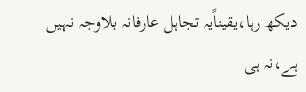دیکھ رہا،یقیناًیہ تجاہل عارفانہ بلاوجہ نہیں ہے،نہ ہی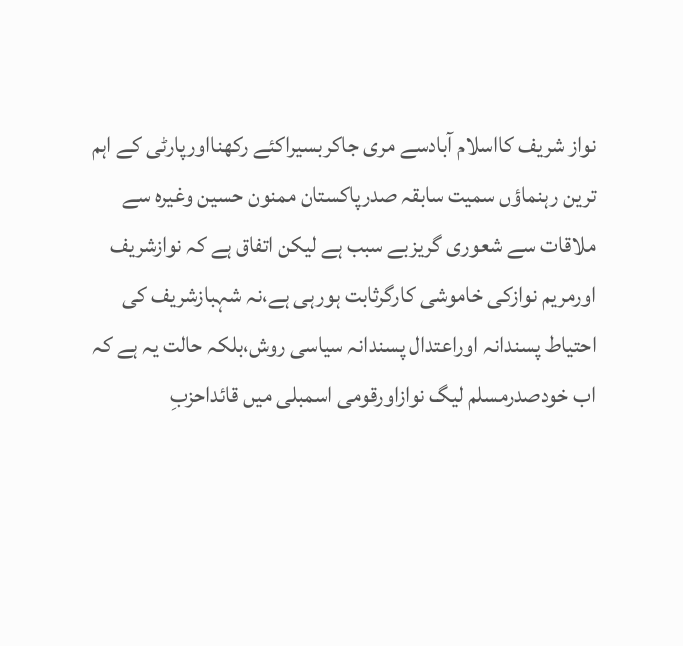نواز شریف کااسلام آبادسے مری جاکربسیراکئے رکھنااورپارٹی کے اہم ترین رہنماؤں سمیت سابقہ صدرپاکستان ممنون حسین وغیرہ سے ملاقات سے شعوری گریزبے سبب ہے لیکن اتفاق ہے کہ نوازشریف اورمریم نوازکی خاموشی کارگرثابت ہورہی ہے،نہ شہبازشریف کی احتیاط پسندانہ اوراعتدال پسندانہ سیاسی روش،بلکہ حالت یہ ہے کہ اب خودصدرمسلم لیگ نوازاورقومی اسمبلی میں قائداحزبِ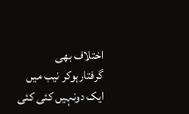اختلاف بھی گرفتارہوکر نیب میں ایک دونہیں کئی کئی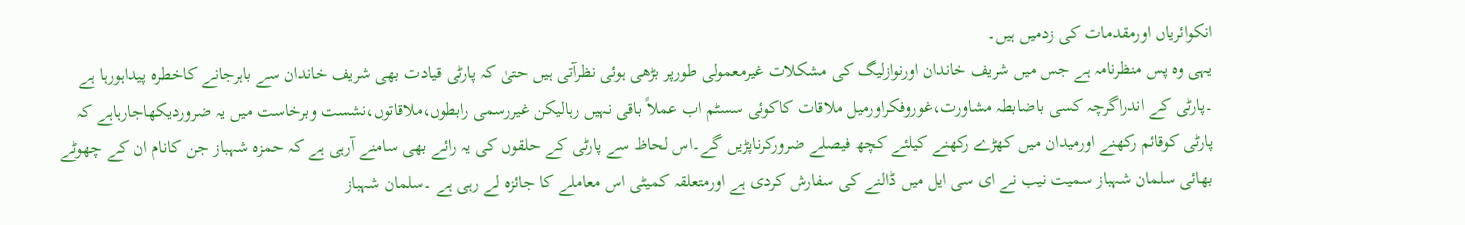انکوائریاں اورمقدمات کی زدمیں ہیں۔
یہی وہ پس منظرنامہ ہے جس میں شریف خاندان اورنوازلیگ کی مشکلات غیرمعمولی طورپر بڑھی ہوئی نظرآتی ہیں حتیٰ کہ پارٹی قیادت بھی شریف خاندان سے باہرجانے کاخطرہ پیداہورہا ہے ۔پارٹی کے اندراگرچہ کسی باضابطہ مشاورت،غوروفکراورمیل ملاقات کاکوئی سسٹم اب عملاً باقی نہیں رہالیکن غیررسمی رابطوں،ملاقاتوں،نشست وبرخاست میں یہ ضروردیکھاجارہاہے کہ پارٹی کوقائم رکھنے اورمیدان میں کھڑے رکھنے کیلئے کچھ فیصلے ضرورکرناپڑیں گے۔اس لحاظ سے پارٹی کے حلقوں کی یہ رائے بھی سامنے آرہی ہے کہ حمزہ شہباز جن کانام ان کے چھوٹے بھائی سلمان شہباز سمیت نیب نے ای سی ایل میں ڈالنے کی سفارش کردی ہے اورمتعلقہ کمیٹی اس معاملے کا جائزہ لے رہی ہے ۔سلمان شہباز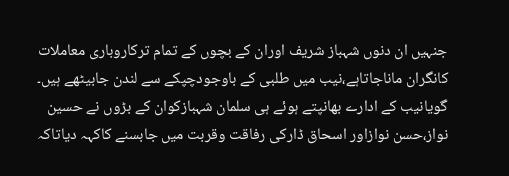جنہیں ان دنوں شہباز شریف اوران کے بچوں کے تمام ترکاروباری معاملات کانگران ماناجاتاہے،نیب میں طلبی کے باوجودچپکے سے لندن جابیٹھے ہیں۔ گویانیب کے ادارے بھانپتے ہوئے ہی سلمان شہبازکوان کے بڑوں نے حسین نواز،حسن نوازاور اسحاق ڈارکی رفاقت وقربت میں جابسنے کاکہہ دیاتاکہ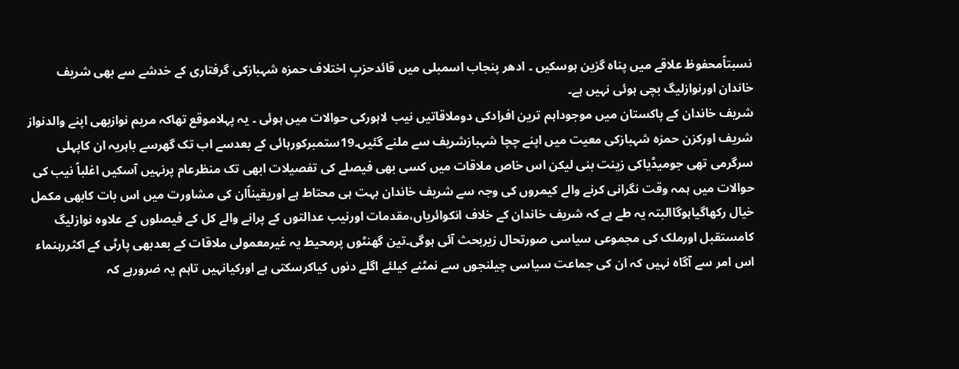نسبتاًمحفوظ علاقے میں پناہ گزین ہوسکیں ۔ ادھر پنجاب اسمبلی میں قائدحزبِ اختلاف حمزہ شہبازکی گرفتاری کے خدشے سے بھی شریف خاندان اورنوازلیگ بچی ہوئی نہیں ہے۔
شریف خاندان کے پاکستان میں موجوداہم ترین افرادکی دوملاقاتیں نیب لاہورکی حوالات میں ہوئی ۔ یہ پہلاموقع تھاکہ مریم نوازبھی اپنے والدنواز شریف اورکزن حمزہ شہبازکی معیت میں اپنے چچا شہبازشریف سے ملنے گئیں۔19ستمبرکورہائی کے بعدسے اب تک گھرسے باہریہ ان کاپہلی سرگرمی تھی جومیڈیاکی زینت بنی لیکن اس خاص ملاقات میں کسی بھی فیصلے کی تفصیلات ابھی تک منظرعام پرنہیں آسکیں اغلباً نیب کی حوالات میں ہمہ وقت نگرانی کرنے والے کیمروں کی وجہ سے شریف خاندان بہت ہی محتاط ہے اوریقیناًان کی مشاورت میں اس بات کابھی مکمل خیال رکھاگیاہوگاالبتہ یہ طے ہے کہ شریف خاندان کے خلاف انکوائریاں،مقدمات اورنیب عدالتوں کے پرانے والے کل کے فیصلوں کے علاوہ نوازلیگ کامستقبل اورملک کی مجموعی سیاسی صورتحال زیربحث آئی ہوگی۔تین گھنٹوں پرمحیط یہ غیرمعمولی ملاقات کے بعدبھی پارٹی کے اکثررہنماء اس امر سے آگاہ نہیں کہ ان کی جماعت سیاسی چیلنجوں سے نمٹنے کیلئے اگلے دنوں کیاکرسکتی ہے اورکیانہیں تاہم یہ ضرورہے کہ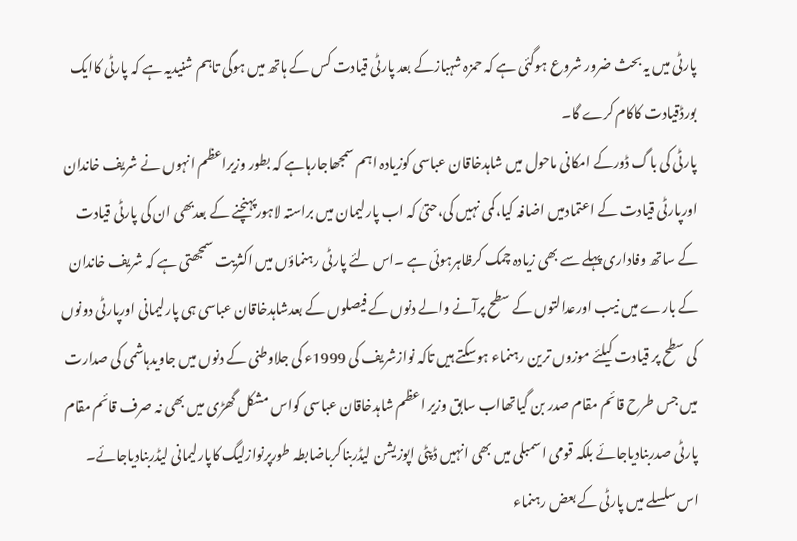پارٹی میں یہ بحث ضرور شروع ہوگئی ہے کہ حمزہ شہبازکے بعد پارٹی قیادت کس کے ہاتھ میں ہوگی تاہم شنیدیہ ہے کہ پارٹی کاایک بورڈقیادت کاکام کرے گا۔
پارٹی کی باگ ڈورکے امکانی ماحول میں شاہدخاقان عباسی کوزیادہ اہم سمجھاجارہاہے کہ بطور وزیراعظم انہوں نے شریف خاندان اورپارٹی قیادت کے اعتمادمیں اضافہ کیا،کمی نہیں کی،حتیٰ کہ اب پارلیمان میں براستہ لاہورپہنچنے کے بعدبھی ان کی پارٹی قیادت کے ساتھ وفاداری پہلے سے بھی زیادہ چمک کرظاہرہوئی ہے ۔اس لئے پارٹی رہنماؤں میں اکثریت سمجھتی ہے کہ شریف خاندان کے بارے میں نیب اورعدالتوں کے سطح پرآنے والے دنوں کے فیصلوں کے بعدشاہدخاقان عباسی ہی پارلیمانی اورپارٹی دونوں کی سطح پر قیادت کیلئے موزوں ترین رہنماء ہوسکتے ہیں تاکہ نوازشریف کی 1999ء کی جلاوطنی کے دنوں میں جاویدہاشمی کی صدارت میں جس طرح قائم مقام صدر بن گیاتھااب سابق وزیر اعظم شاہدخاقان عباسی کواس مشکل گھڑی میں بھی نہ صرف قائم مقام پارٹی صدربنادیاجائے بلکہ قومی اسمبلی میں بھی انہیں ڈپٹی اپوزیشن لیڈربناکرباضابطہ طورپرنوازلیگ کاپارلیمانی لیڈربنادیاجائے۔
اس سلسلے میں پارٹی کے بعض رہنماء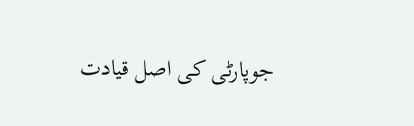جوپارٹی کی اصل قیادت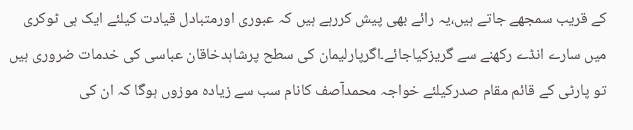کے قریب سمجھے جاتے ہیں،یہ رائے بھی پیش کررہے ہیں کہ عبوری اورمتبادل قیادت کیلئے ایک ہی ٹوکری میں سارے انڈے رکھنے سے گریزکیاجائے۔اگرپارلیمان کی سطح پرشاہدخاقان عباسی کی خدمات ضروری ہیں تو پارٹی کے قائم مقام صدرکیلئے خواجہ محمدآصف کانام سب سے زیادہ موزوں ہوگا کہ ان کی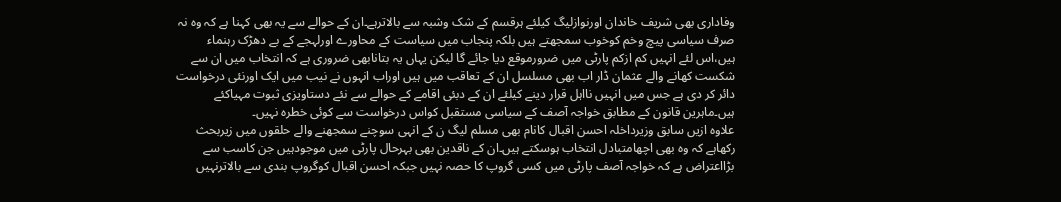وفاداری بھی شریف خاندان اورنوازلیگ کیلئے ہرقسم کے شک وشبہ سے بالاترہے۔ان کے حوالے سے یہ بھی کہنا ہے کہ وہ نہ صرف سیاسی پیچ وخم کوخوب سمجھتے ہیں بلکہ پنجاب میں سیاست کے محاورے اورلہجے کے بے دھڑک رہنماء ہیں،اس لئے انہیں کم ازکم پارٹی میں ضرورموقع دیا جائے گا لیکن یہاں یہ بتانابھی ضروری ہے کہ انتخاب میں ان سے شکست کھانے والے عثمان ڈار اب بھی مسلسل ان کے تعاقب میں ہیں اوراب انہوں نے نیب میں ایک اورنئی درخواست دائر کر دی ہے جس میں انہیں نااہل قرار دینے کیلئے ان کے دبئی اقامے کے حوالے سے نئے دستاویزی ثبوت مہیاکئے ہیں۔ماہرین قانون کے مطابق خواجہ آصف کے سیاسی مستقبل کواس درخواست سے کوئی خطرہ نہیں۔
علاوہ ازیں سابق وزیرداخلہ احسن اقبال کانام بھی مسلم لیگ ن کے انہی سوچنے سمجھنے والے حلقوں میں زیربحث رکھاہے کہ وہ بھی اچھامتبادل انتخاب ہوسکتے ہیں۔ان کے ناقدین بھی بہرحال پارٹی میں موجودہیں جن کاسب سے بڑااعتراض ہے کہ خواجہ آصف پارٹی میں کسی گروپ کا حصہ نہیں جبکہ احسن اقبال کوگروپ بندی سے بالاترنہیں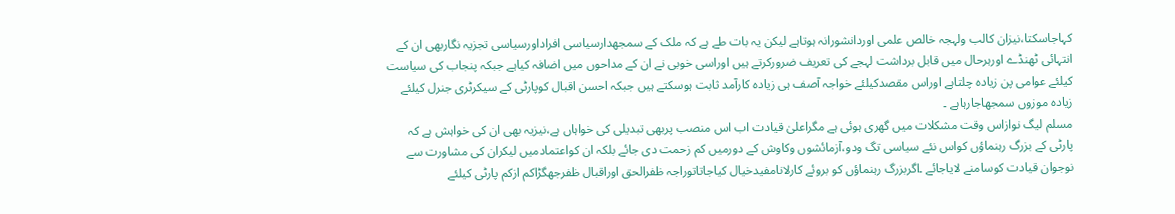کہاجاسکتا،نیزان کالب ولہجہ خالص علمی اوردانشورانہ ہوتاہے لیکن یہ بات طے ہے کہ ملک کے سمجھدارسیاسی افراداورسیاسی تجزیہ نگاربھی ان کے انتہائی ٹھنڈے اورہرحال میں قابل برداشت لہجے کی تعریف ضرورکرتے ہیں اوراسی خوبی نے ان کے مداحوں میں اضافہ کیاہے جبکہ پنجاب کی سیاست کیلئے عوامی پن زیادہ چلتاہے اوراس مقصدکیلئے خواجہ آصف ہی زیادہ کارآمد ثابت ہوسکتے ہیں جبکہ احسن اقبال کوپارٹی کے سیکرٹری جنرل کیلئے زیادہ موزوں سمجھاجارہاہے ۔
مسلم لیگ نوازاس وقت مشکلات میں گھری ہوئی ہے مگراعلیٰ قیادت اب اس منصب پربھی تبدیلی کی خواہاں ہے،نیزیہ بھی ان کی خواہش ہے کہ پارٹی کے بزرگ رہنماؤں کواس نئے سیاسی تگ ودو،آزمائشوں وکاوش کے دورمیں کم زحمت دی جائے بلکہ ان کواعتمادمیں لیکران کی مشاورت سے نوجوان قیادت کوسامنے لایاجائے ۔اگربزرگ رہنماؤں کو بروئے کارلانامفیدخیال کیاجاتاتوراجہ ظفرالحق اوراقبال ظفرجھگڑاکم ازکم پارٹی کیلئے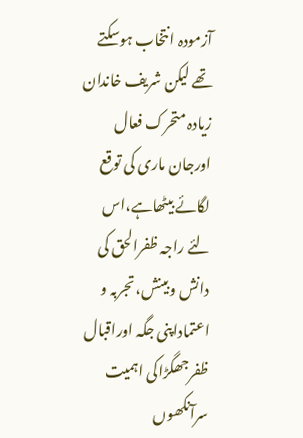آزمودہ انتخاب ہوسکتے تھے لیکن شریف خاندان زیادہ متحرک فعال اورجان ماری کی توقع لگائے بیٹھاہے،اس لئے راجہ ظفرالحق کی دانش وبینش، تجربہ و اعتماداپنی جگہ اوراقبال ظفرجھگڑاکی اہمیت سرآنکھوں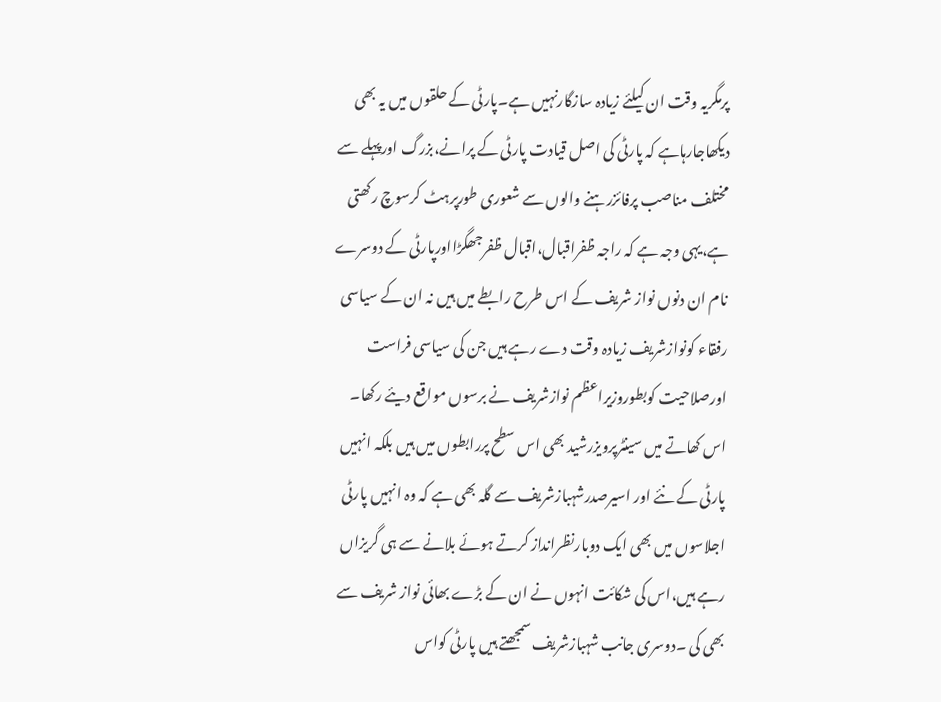پرمگریہ وقت ان کیلئے زیادہ سازگارنہیں ہے۔پارٹی کے حلقوں میں یہ بھی دیکھاجارہاہے کہ پارٹی کی اصل قیادت پارٹی کے پرانے،بزرگ اورپہلے سے مختلف مناصب پرفائزرہنے والوں سے شعوری طورپرہٹ کرسوچ رکھتی ہے،یہی وجہ ہے کہ راجہ ظفراقبال،اقبال ظفرجھگڑااورپارٹی کے دوسرے نام ان دنوں نواز شریف کے اس طرح رابطے میں ہیں نہ ان کے سیاسی رفقاء کونوازشریف زیادہ وقت دے رہے ہیں جن کی سیاسی فراست اورصلاحیت کوبطوروزیراعظم نوازشریف نے برسوں مواقع دیئے رکھا۔
اس کھاتے میں سینٹرپرویزرشید بھی اس سطح پررابطوں میں ہیں بلکہ انہیں پارٹی کے نئے اور اسیرصدرشہبازشریف سے گلہ بھی ہے کہ وہ انہیں پارٹی اجلاسوں میں بھی ایک دوبارنظرانداز کرتے ہوئے بلانے سے ہی گریزاں رہے ہیں،اس کی شکائت انہوں نے ان کے بڑے بھائی نواز شریف سے بھی کی ۔دوسری جانب شہبازشریف سمجھتے ہیں پارٹی کواس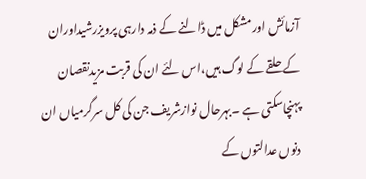آزمائش اورمشکل میں ڈالنے کے ذمہ دارہی پرویزرشیداوران کے حلقے کے لوگ ہیں،اس لئے ان کی قربت مزیدنقصان پہنچاسکتی ہے ۔بہرحال نوازشریف جن کی کل سرگرمیاں ان دنوں عدالتوں کے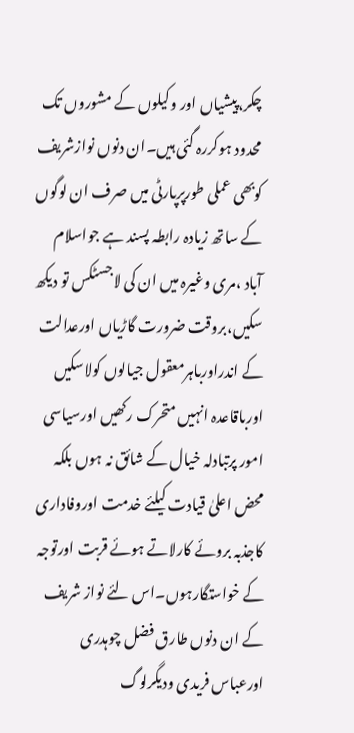چکر،پیشیاں اور وکیلوں کے مشوروں تک محدود ہوکررہ گئی ہیں۔ان دنوں نوازشریف کوبھی عملی طورپرپارٹی میں صرف ان لوگوں کے ساتھ زیادہ رابطہ پسند ہے جواسلام آباد ،مری وغیرہ میں ان کی لاجسٹکس تو دیکھ سکیں،بروقت ضرورت گاڑیاں اورعدالت کے اندراورباہرمعقول جیالوں کولاسکیں اورباقاعدہ انہیں متحرک رکھیں اورسیاسی امور پرتبادلہ خیال کے شائق نہ ہوں بلکہ محض اعلیٰ قیادت کیلئے خدمت اوروفاداری کاجذبہ بروئے کارلاتے ہوئے قربت اورتوجہ کے خواستگارہوں۔اس لئے نواز شریف کے ان دنوں طارق فضل چوہدری اورعباس فریدی ودیگرلوگ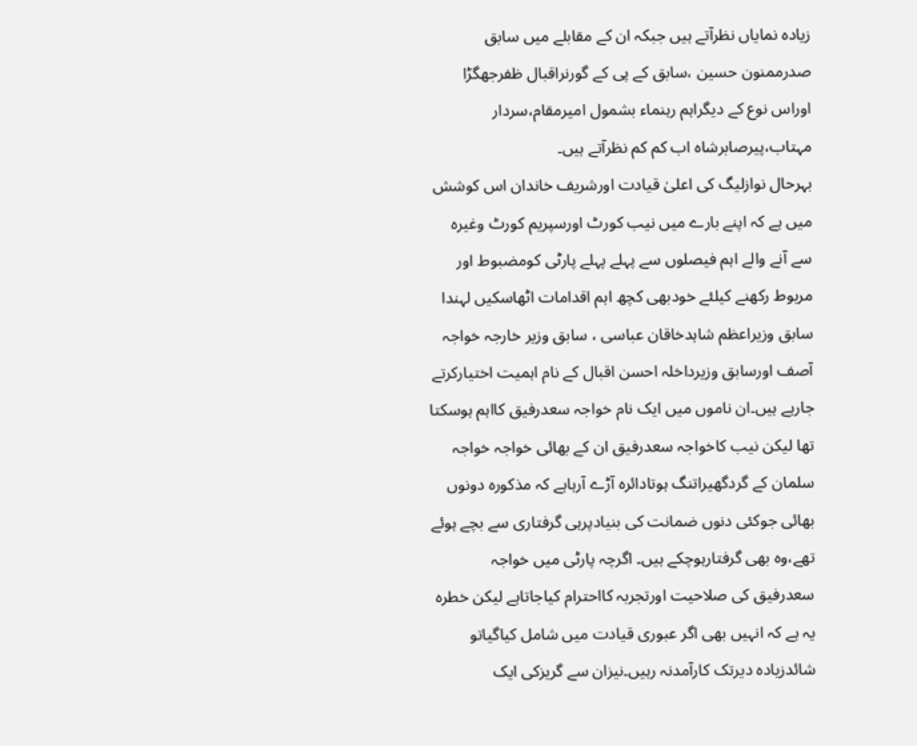زیادہ نمایاں نظرآتے ہیں جبکہ ان کے مقابلے میں سابق صدرممنون حسین ،سابق کے پی کے گورنراقبال ظفرجھگڑا اوراس نوع کے دیگراہم رہنماء بشمول امیرمقام،سردار مہتاب،پیرصابرشاہ اب کم کم نظرآتے ہیں۔
بہرحال نوازلیگ کی اعلیٰ قیادت اورشریف خاندان اس کوشش میں ہے کہ اپنے بارے میں نیب کورٹ اورسپریم کورٹ وغیرہ سے آنے والے اہم فیصلوں سے پہلے پہلے پارٹی کومضبوط اور مربوط رکھنے کیلئے خودبھی کچھ اہم اقدامات اٹھاسکیں لہندا سابق وزیراعظم شاہدخاقان عباسی ، سابق وزیر خارجہ خواجہ آصف اورسابق وزیرداخلہ احسن اقبال کے نام اہمیت اختیارکرتے جارہے ہیں۔ان ناموں میں ایک نام خواجہ سعدرفیق کااہم ہوسکتا تھا لیکن نیب کاخواجہ سعدرفیق ان کے بھائی خواجہ خواجہ سلمان کے گردگھیراتنگ ہوتادائرہ آڑے آرہاہے کہ مذکورہ دونوں بھائی جوکئی دنوں ضمانت کی بنیادپرہی گرفتاری سے بچے ہوئے تھے،وہ بھی گرفتارہوچکے ہیں۔ اگرچہ پارٹی میں خواجہ سعدرفیق کی صلاحیت اورتجربہ کااحترام کیاجاتاہے لیکن خطرہ یہ ہے کہ انہیں بھی اگر عبوری قیادت میں شامل کیاگیاتو شائدزیادہ دیرتک کارآمدنہ رہیں۔نیزان سے گریزکی ایک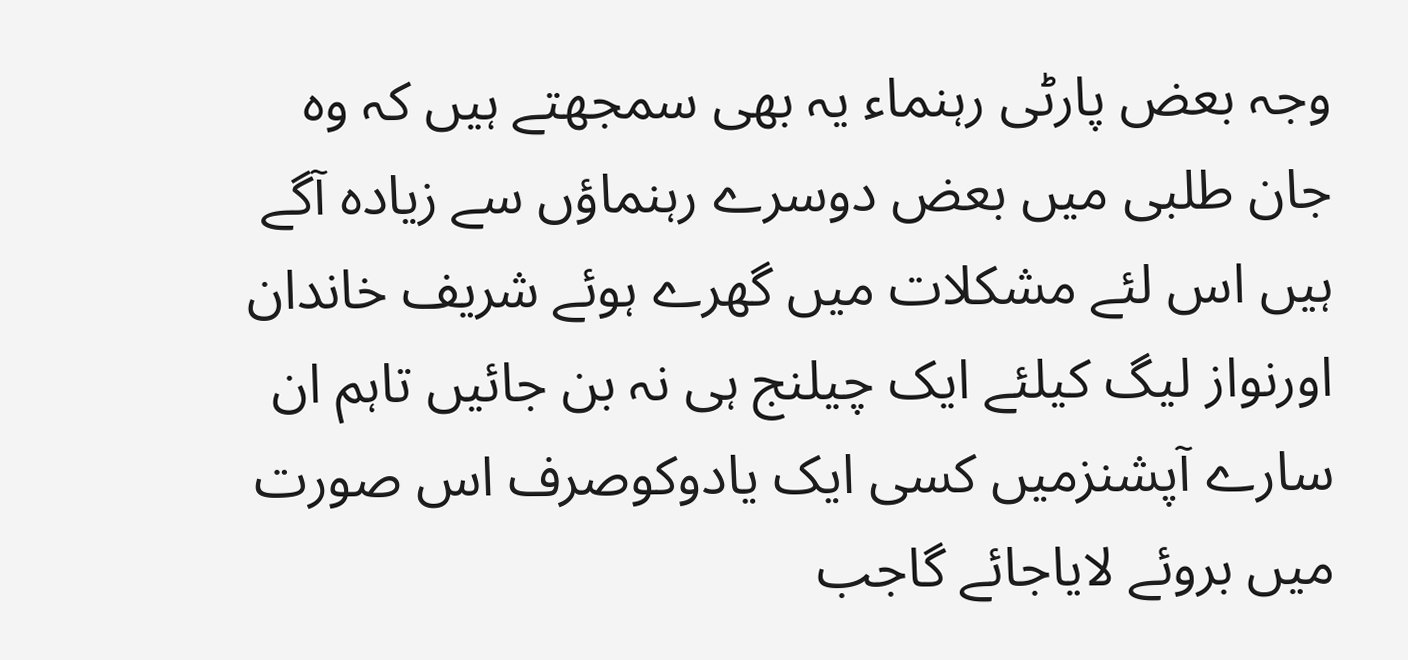وجہ بعض پارٹی رہنماء یہ بھی سمجھتے ہیں کہ وہ جان طلبی میں بعض دوسرے رہنماؤں سے زیادہ آگے ہیں اس لئے مشکلات میں گھرے ہوئے شریف خاندان اورنواز لیگ کیلئے ایک چیلنج ہی نہ بن جائیں تاہم ان سارے آپشنزمیں کسی ایک یادوکوصرف اس صورت میں بروئے لایاجائے گاجب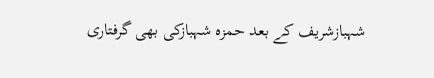شہبازشریف کے بعد حمزہ شہبازکی بھی گرفتاری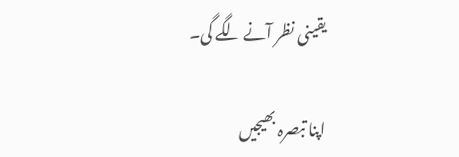یقینی نظر آنے لگے گی۔

اپنا تبصرہ بھیجیں